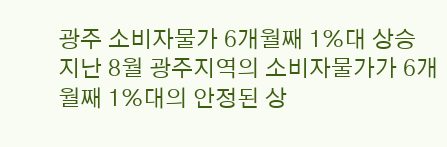광주 소비자물가 6개월째 1%대 상승
지난 8월 광주지역의 소비자물가가 6개월째 1%대의 안정된 상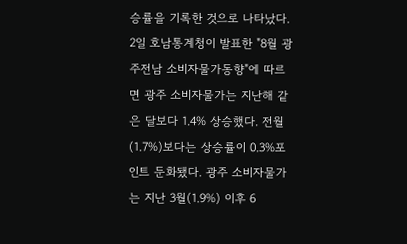승률을 기록한 것으로 나타났다. 2일 호남통계청이 발표한 "8월 광주전남 소비자물가동향"에 따르면 광주 소비자물가는 지난해 같은 달보다 1.4% 상승했다. 전월(1.7%)보다는 상승률이 0.3%포인트 둔화됐다. 광주 소비자물가는 지난 3월(1.9%) 이후 6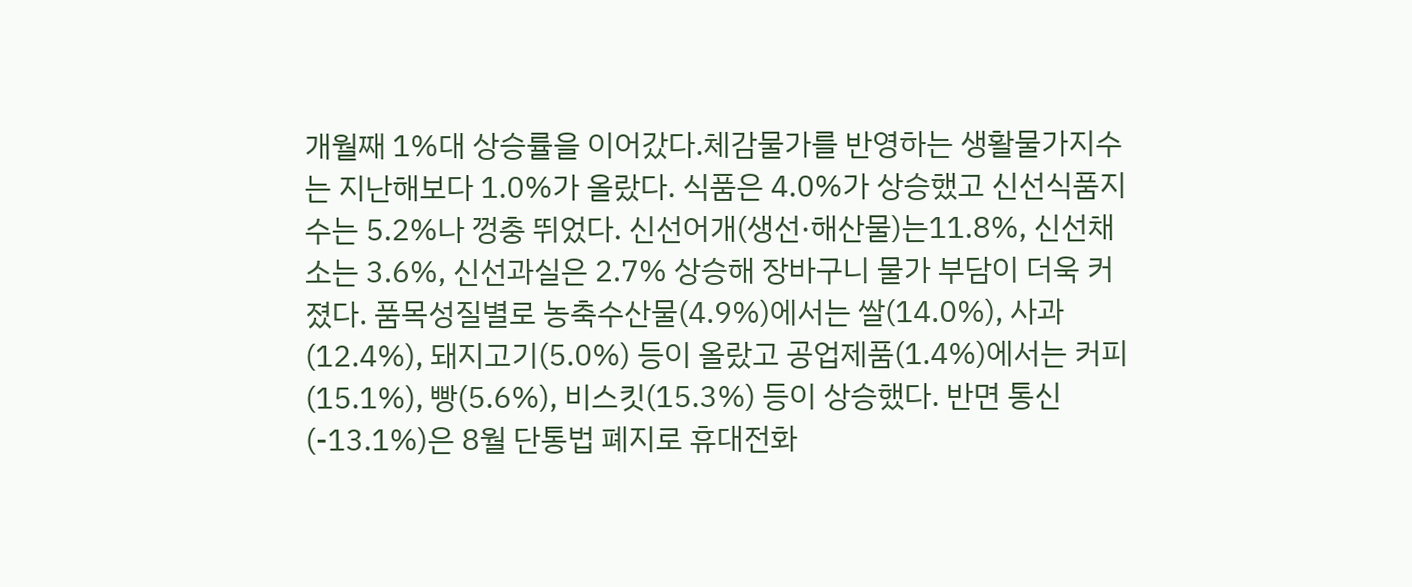개월째 1%대 상승률을 이어갔다.체감물가를 반영하는 생활물가지수는 지난해보다 1.0%가 올랐다. 식품은 4.0%가 상승했고 신선식품지수는 5.2%나 껑충 뛰었다. 신선어개(생선·해산물)는11.8%, 신선채소는 3.6%, 신선과실은 2.7% 상승해 장바구니 물가 부담이 더욱 커졌다. 품목성질별로 농축수산물(4.9%)에서는 쌀(14.0%), 사과(12.4%), 돼지고기(5.0%) 등이 올랐고 공업제품(1.4%)에서는 커피(15.1%), 빵(5.6%), 비스킷(15.3%) 등이 상승했다. 반면 통신(-13.1%)은 8월 단통법 폐지로 휴대전화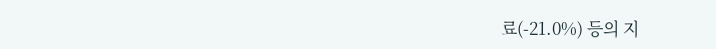료(-21.0%) 등의 지